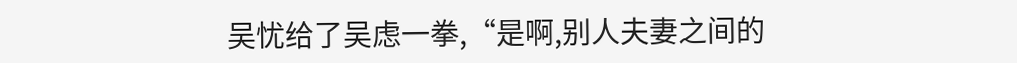吴忧给了吴虑一拳,“是啊,别人夫妻之间的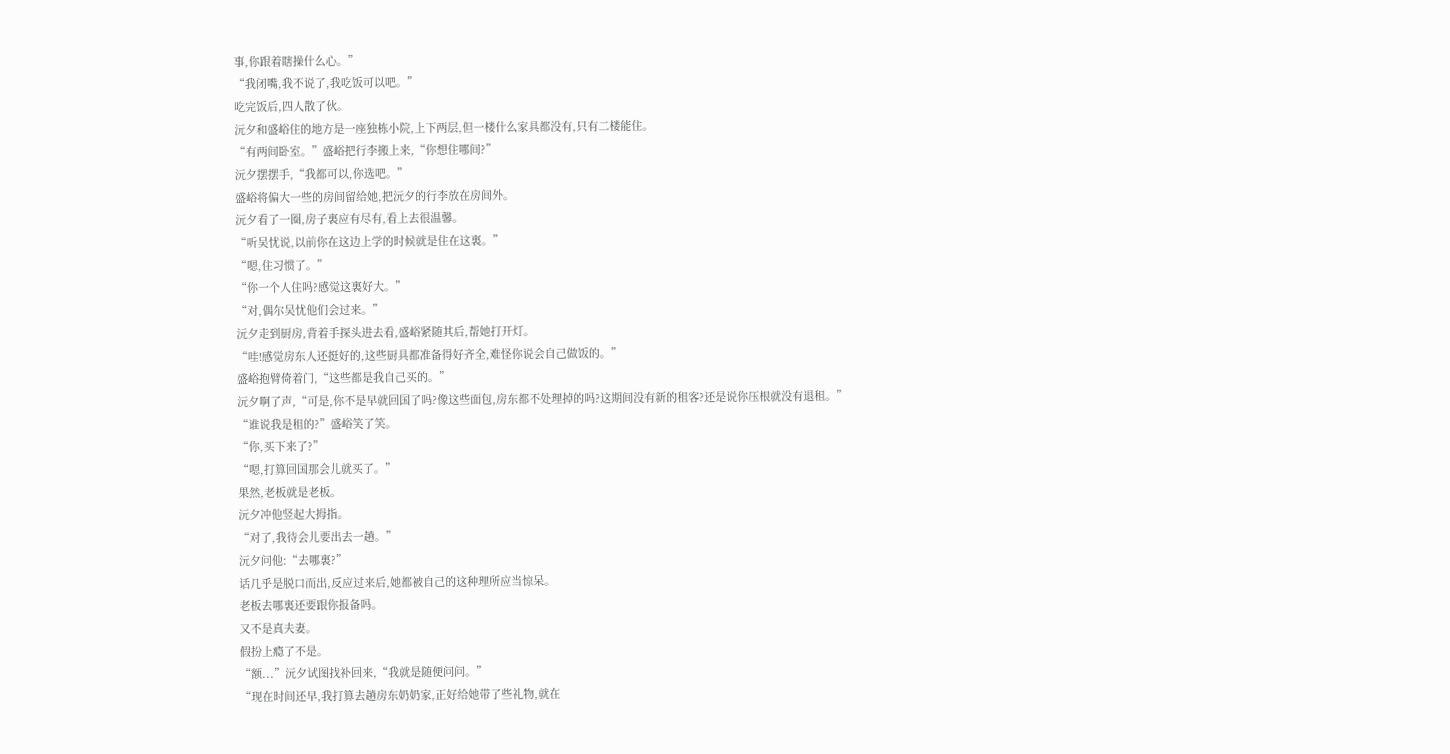事,你跟着瞎操什么心。”
“我闭嘴,我不说了,我吃饭可以吧。”
吃完饭后,四人散了伙。
沅夕和盛峪住的地方是一座独栋小院,上下两层,但一楼什么家具都没有,只有二楼能住。
“有两间卧室。”盛峪把行李搬上来,“你想住哪间?”
沅夕摆摆手,“我都可以,你选吧。”
盛峪将偏大一些的房间留给她,把沅夕的行李放在房间外。
沅夕看了一圈,房子裏应有尽有,看上去很温馨。
“听吴忧说,以前你在这边上学的时候就是住在这裏。”
“嗯,住习惯了。”
“你一个人住吗?感觉这裏好大。”
“对,偶尔吴忧他们会过来。”
沅夕走到厨房,背着手探头进去看,盛峪紧随其后,帮她打开灯。
“哇!感觉房东人还挺好的,这些厨具都准备得好齐全,难怪你说会自己做饭的。”
盛峪抱臂倚着门,“这些都是我自己买的。”
沅夕啊了声,“可是,你不是早就回国了吗?像这些面包,房东都不处理掉的吗?这期间没有新的租客?还是说你压根就没有退租。”
“谁说我是租的?”盛峪笑了笑。
“你,买下来了?”
“嗯,打算回国那会儿就买了。”
果然,老板就是老板。
沅夕冲他竖起大拇指。
“对了,我待会儿要出去一趟。”
沅夕问他:“去哪裏?”
话几乎是脱口而出,反应过来后,她都被自己的这种理所应当惊呆。
老板去哪裏还要跟你报备吗。
又不是真夫妻。
假扮上瘾了不是。
“额...”沅夕试图找补回来,“我就是随便问问。”
“现在时间还早,我打算去趟房东奶奶家,正好给她带了些礼物,就在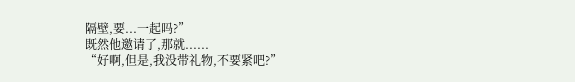隔壁,要...一起吗?”
既然他邀请了,那就......
“好啊,但是,我没带礼物,不要紧吧?”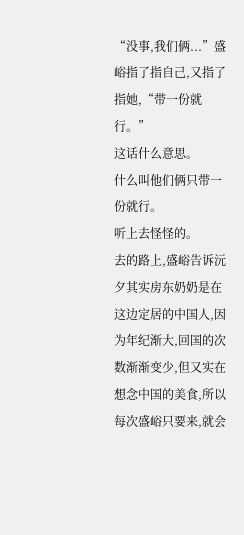“没事,我们俩...”盛峪指了指自己,又指了指她,“带一份就行。”
这话什么意思。
什么叫他们俩只带一份就行。
听上去怪怪的。
去的路上,盛峪告诉沅夕其实房东奶奶是在这边定居的中国人,因为年纪渐大,回国的次数渐渐变少,但又实在想念中国的美食,所以每次盛峪只要来,就会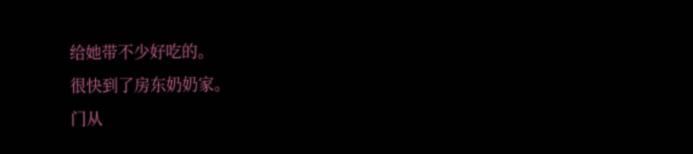给她带不少好吃的。
很快到了房东奶奶家。
门从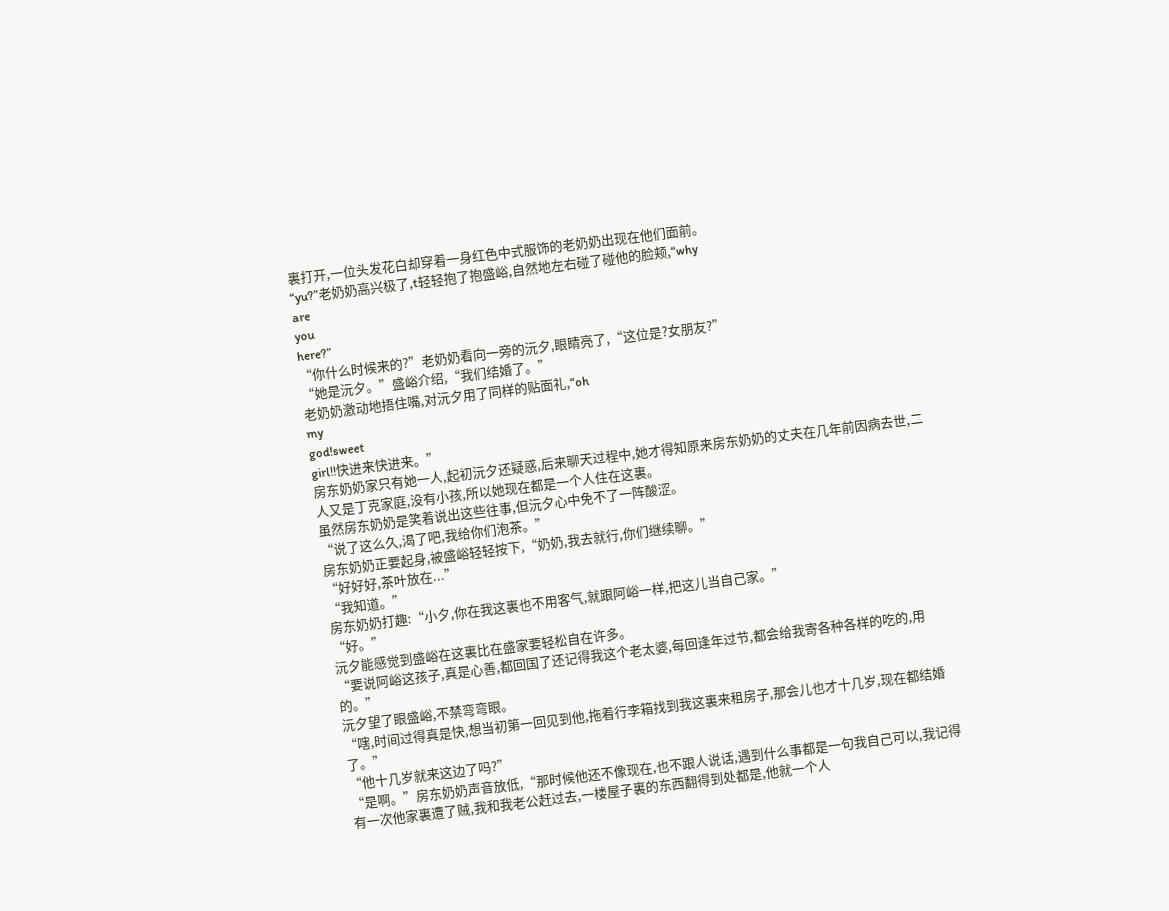裏打开,一位头发花白却穿着一身红色中式服饰的老奶奶出现在他们面前。
“yu?”老奶奶高兴极了,t轻轻抱了抱盛峪,自然地左右碰了碰他的脸颊,“why
are
you
here?”
“你什么时候来的?”老奶奶看向一旁的沅夕,眼睛亮了,“这位是?女朋友?”
“她是沅夕。”盛峪介绍,“我们结婚了。”
老奶奶激动地捂住嘴,对沅夕用了同样的贴面礼,“oh
my
god!sweet
girl!!快进来快进来。”
房东奶奶家只有她一人,起初沅夕还疑惑,后来聊天过程中,她才得知原来房东奶奶的丈夫在几年前因病去世,二人又是丁克家庭,没有小孩,所以她现在都是一个人住在这裏。
虽然房东奶奶是笑着说出这些往事,但沅夕心中免不了一阵酸涩。
“说了这么久,渴了吧,我给你们泡茶。”
房东奶奶正要起身,被盛峪轻轻按下,“奶奶,我去就行,你们继续聊。”
“好好好,茶叶放在...”
“我知道。”
房东奶奶打趣:“小夕,你在我这裏也不用客气,就跟阿峪一样,把这儿当自己家。”
“好。”
沅夕能感觉到盛峪在这裏比在盛家要轻松自在许多。
“要说阿峪这孩子,真是心善,都回国了还记得我这个老太婆,每回逢年过节,都会给我寄各种各样的吃的,用的。”
沅夕望了眼盛峪,不禁弯弯眼。
“嗐,时间过得真是快,想当初第一回见到他,拖着行李箱找到我这裏来租房子,那会儿也才十几岁,现在都结婚了。”
“他十几岁就来这边了吗?”
“是啊。”房东奶奶声音放低,“那时候他还不像现在,也不跟人说话,遇到什么事都是一句我自己可以,我记得有一次他家裏遭了贼,我和我老公赶过去,一楼屋子裏的东西翻得到处都是,他就一个人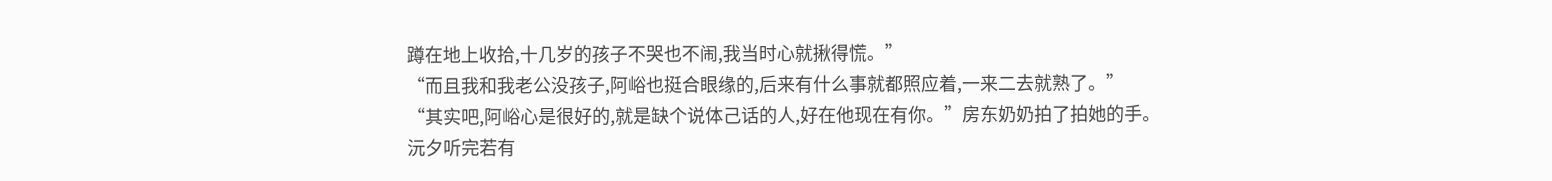蹲在地上收拾,十几岁的孩子不哭也不闹,我当时心就揪得慌。”
“而且我和我老公没孩子,阿峪也挺合眼缘的,后来有什么事就都照应着,一来二去就熟了。”
“其实吧,阿峪心是很好的,就是缺个说体己话的人,好在他现在有你。”房东奶奶拍了拍她的手。
沅夕听完若有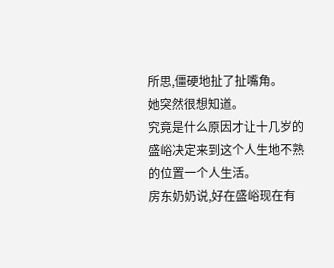所思,僵硬地扯了扯嘴角。
她突然很想知道。
究竟是什么原因才让十几岁的盛峪决定来到这个人生地不熟的位置一个人生活。
房东奶奶说,好在盛峪现在有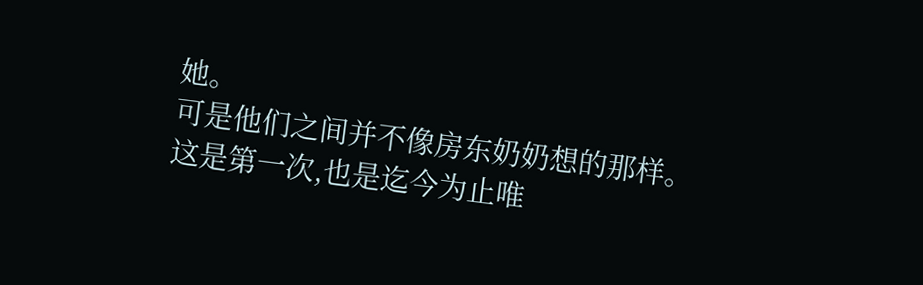她。
可是他们之间并不像房东奶奶想的那样。
这是第一次,也是迄今为止唯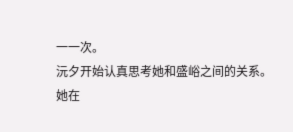一一次。
沅夕开始认真思考她和盛峪之间的关系。
她在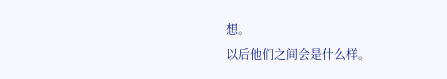想。
以后他们之间会是什么样。